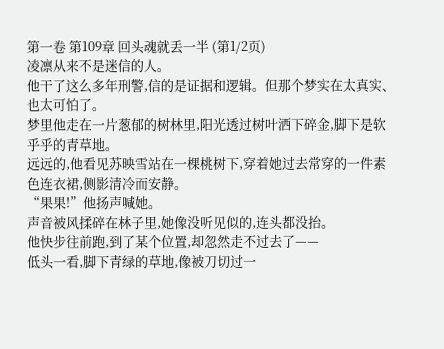第一卷 第109章 回头魂就丢一半 (第1/2页)
凌凛从来不是迷信的人。
他干了这么多年刑警,信的是证据和逻辑。但那个梦实在太真实、也太可怕了。
梦里他走在一片葱郁的树林里,阳光透过树叶洒下碎金,脚下是软乎乎的青草地。
远远的,他看见苏映雪站在一棵桃树下,穿着她过去常穿的一件素色连衣裙,侧影清冷而安静。
“果果!”他扬声喊她。
声音被风揉碎在林子里,她像没听见似的,连头都没抬。
他快步往前跑,到了某个位置,却忽然走不过去了——
低头一看,脚下青绿的草地,像被刀切过一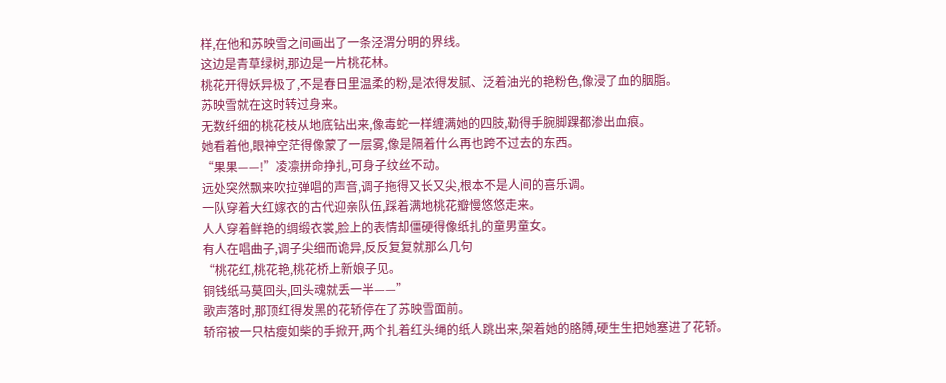样,在他和苏映雪之间画出了一条泾渭分明的界线。
这边是青草绿树,那边是一片桃花林。
桃花开得妖异极了,不是春日里温柔的粉,是浓得发腻、泛着油光的艳粉色,像浸了血的胭脂。
苏映雪就在这时转过身来。
无数纤细的桃花枝从地底钻出来,像毒蛇一样缠满她的四肢,勒得手腕脚踝都渗出血痕。
她看着他,眼神空茫得像蒙了一层雾,像是隔着什么再也跨不过去的东西。
“果果——!”凌凛拼命挣扎,可身子纹丝不动。
远处突然飘来吹拉弹唱的声音,调子拖得又长又尖,根本不是人间的喜乐调。
一队穿着大红嫁衣的古代迎亲队伍,踩着满地桃花瓣慢悠悠走来。
人人穿着鲜艳的绸缎衣裳,脸上的表情却僵硬得像纸扎的童男童女。
有人在唱曲子,调子尖细而诡异,反反复复就那么几句
“桃花红,桃花艳,桃花桥上新娘子见。
铜钱纸马莫回头,回头魂就丢一半——”
歌声落时,那顶红得发黑的花轿停在了苏映雪面前。
轿帘被一只枯瘦如柴的手掀开,两个扎着红头绳的纸人跳出来,架着她的胳膊,硬生生把她塞进了花轿。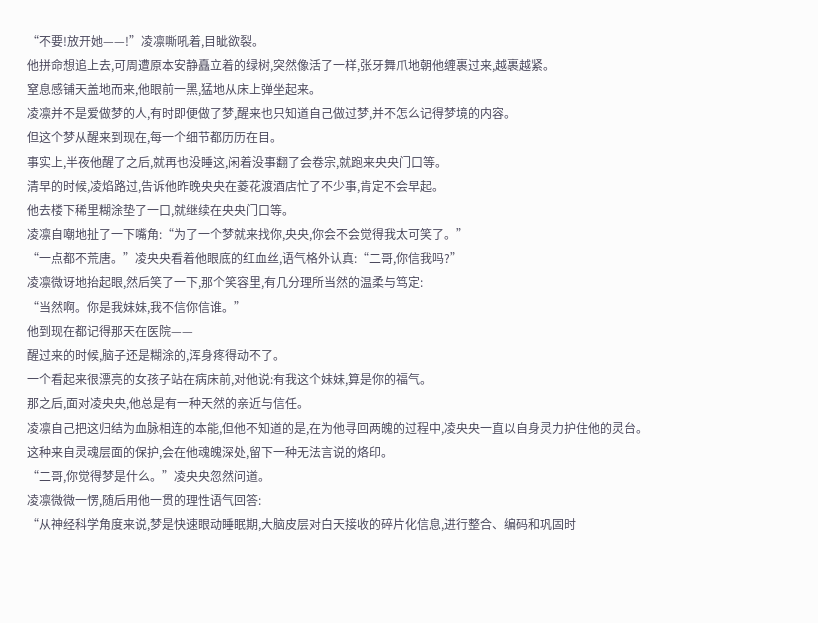“不要!放开她——!”凌凛嘶吼着,目眦欲裂。
他拼命想追上去,可周遭原本安静矗立着的绿树,突然像活了一样,张牙舞爪地朝他缠裹过来,越裹越紧。
窒息感铺天盖地而来,他眼前一黑,猛地从床上弹坐起来。
凌凛并不是爱做梦的人,有时即便做了梦,醒来也只知道自己做过梦,并不怎么记得梦境的内容。
但这个梦从醒来到现在,每一个细节都历历在目。
事实上,半夜他醒了之后,就再也没睡这,闲着没事翻了会卷宗,就跑来央央门口等。
清早的时候,凌焰路过,告诉他昨晚央央在菱花渡酒店忙了不少事,肯定不会早起。
他去楼下稀里糊涂垫了一口,就继续在央央门口等。
凌凛自嘲地扯了一下嘴角:“为了一个梦就来找你,央央,你会不会觉得我太可笑了。”
“一点都不荒唐。”凌央央看着他眼底的红血丝,语气格外认真:“二哥,你信我吗?”
凌凛微讶地抬起眼,然后笑了一下,那个笑容里,有几分理所当然的温柔与笃定:
“当然啊。你是我妹妹,我不信你信谁。”
他到现在都记得那天在医院——
醒过来的时候,脑子还是糊涂的,浑身疼得动不了。
一个看起来很漂亮的女孩子站在病床前,对他说:有我这个妹妹,算是你的福气。
那之后,面对凌央央,他总是有一种天然的亲近与信任。
凌凛自己把这归结为血脉相连的本能,但他不知道的是,在为他寻回两魄的过程中,凌央央一直以自身灵力护住他的灵台。
这种来自灵魂层面的保护,会在他魂魄深处,留下一种无法言说的烙印。
“二哥,你觉得梦是什么。”凌央央忽然问道。
凌凛微微一愣,随后用他一贯的理性语气回答:
“从神经科学角度来说,梦是快速眼动睡眠期,大脑皮层对白天接收的碎片化信息,进行整合、编码和巩固时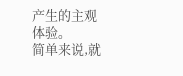产生的主观体验。
简单来说,就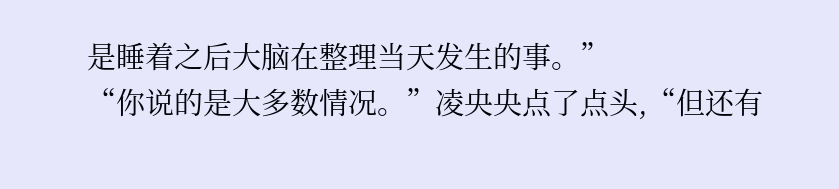是睡着之后大脑在整理当天发生的事。”
“你说的是大多数情况。”凌央央点了点头,“但还有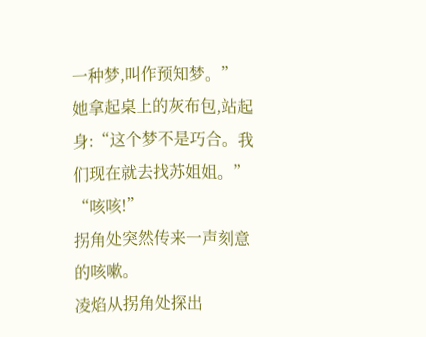一种梦,叫作预知梦。”
她拿起桌上的灰布包,站起身:“这个梦不是巧合。我们现在就去找苏姐姐。”
“咳咳!”
拐角处突然传来一声刻意的咳嗽。
凌焰从拐角处探出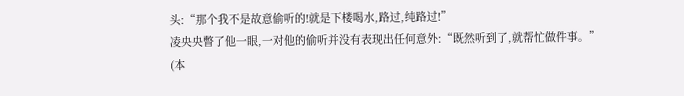头:“那个我不是故意偷听的!就是下楼喝水,路过,纯路过!”
凌央央瞥了他一眼,一对他的偷听并没有表现出任何意外:“既然听到了,就帮忙做件事。”
(本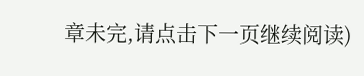章未完,请点击下一页继续阅读)